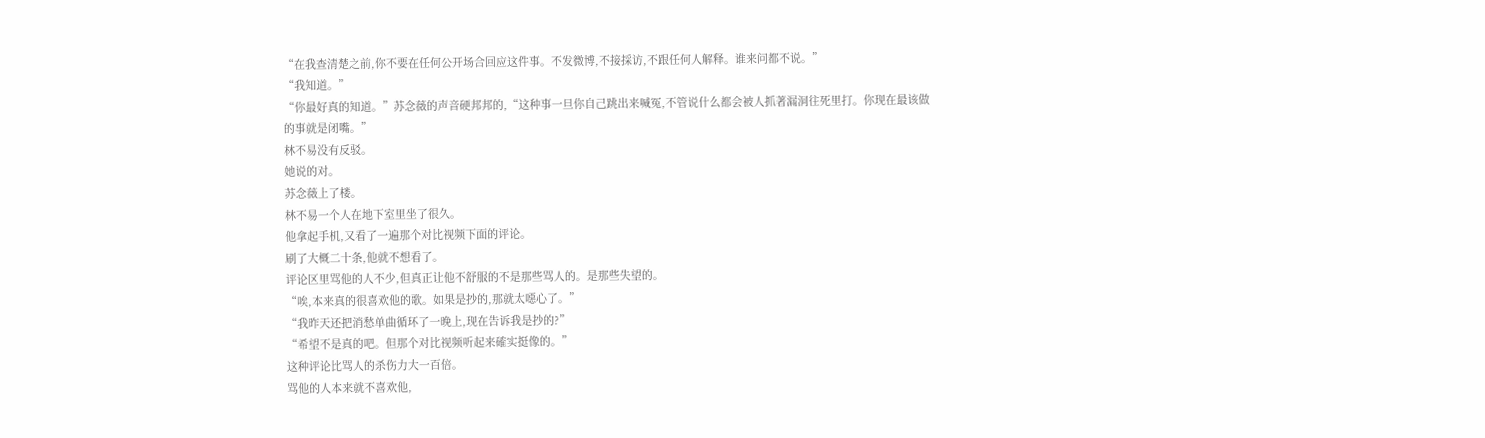“在我查清楚之前,你不要在任何公开场合回应这件事。不发微博,不接採访,不跟任何人解释。谁来问都不说。”
“我知道。”
“你最好真的知道。”苏念薇的声音硬邦邦的,“这种事一旦你自己跳出来喊冤,不管说什么都会被人抓著漏洞往死里打。你现在最该做的事就是闭嘴。”
林不易没有反驳。
她说的对。
苏念薇上了楼。
林不易一个人在地下室里坐了很久。
他拿起手机,又看了一遍那个对比视频下面的评论。
刷了大概二十条,他就不想看了。
评论区里骂他的人不少,但真正让他不舒服的不是那些骂人的。是那些失望的。
“唉,本来真的很喜欢他的歌。如果是抄的,那就太噁心了。”
“我昨天还把消愁单曲循环了一晚上,现在告诉我是抄的?”
“希望不是真的吧。但那个对比视频听起来確实挺像的。”
这种评论比骂人的杀伤力大一百倍。
骂他的人本来就不喜欢他,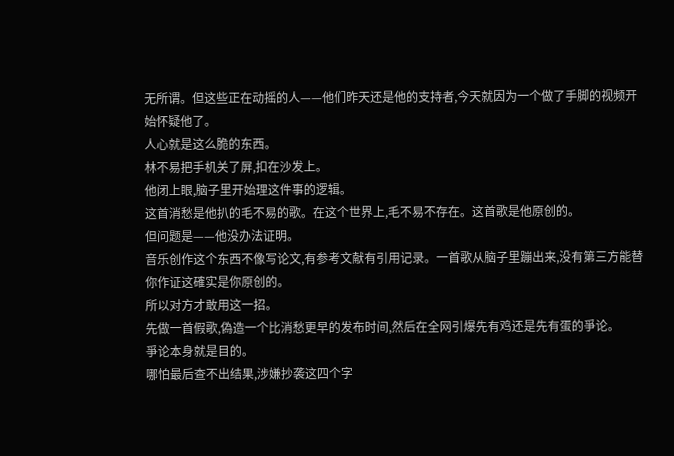无所谓。但这些正在动摇的人——他们昨天还是他的支持者,今天就因为一个做了手脚的视频开始怀疑他了。
人心就是这么脆的东西。
林不易把手机关了屏,扣在沙发上。
他闭上眼,脑子里开始理这件事的逻辑。
这首消愁是他扒的毛不易的歌。在这个世界上,毛不易不存在。这首歌是他原创的。
但问题是——他没办法证明。
音乐创作这个东西不像写论文,有参考文献有引用记录。一首歌从脑子里蹦出来,没有第三方能替你作证这確实是你原创的。
所以对方才敢用这一招。
先做一首假歌,偽造一个比消愁更早的发布时间,然后在全网引爆先有鸡还是先有蛋的爭论。
爭论本身就是目的。
哪怕最后查不出结果,涉嫌抄袭这四个字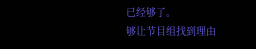已经够了。
够让节目组找到理由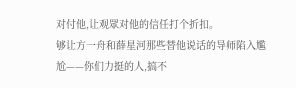对付他,让观眾对他的信任打个折扣。
够让方一舟和薛星河那些替他说话的导师陷入尷尬——你们力挺的人,搞不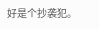好是个抄袭犯。